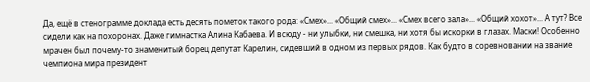Да, ещё в стенограмме доклада есть десять пометок такого рода: «Смех»... «Общий смех»... «Смех всего зала»... «Общий хохот»... А тут? Все сидели как на похоронах. Даже гимнастка Алина Кабаева. И всюду - ни улыбки, ни смешка, ни хотя бы искорки в глазах. Маски! Особенно мрачен был почему-то знаменитый борец депутат Карелин, сидевший в одном из первых рядов. Как будто в соревновании на звание чемпиона мира президент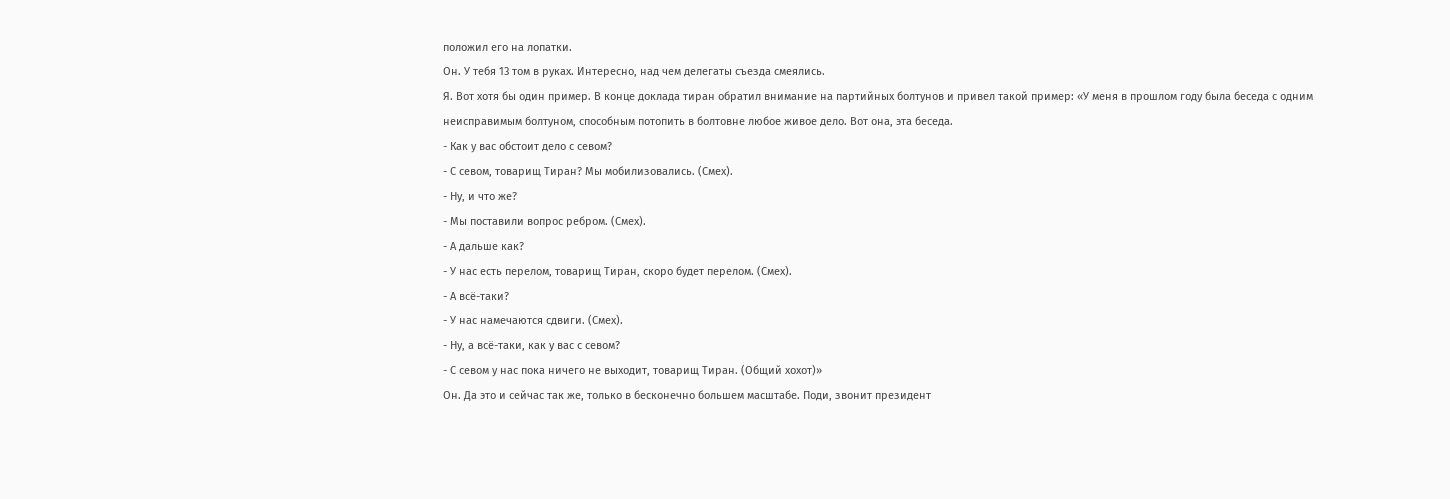положил его на лопатки.
Он. У тебя 13 том в руках. Интересно, над чем делегаты съезда смеялись.
Я. Вот хотя бы один пример. В конце доклада тиран обратил внимание на партийных болтунов и привел такой пример: «У меня в прошлом году была беседа с одним неисправимым болтуном, способным потопить в болтовне любое живое дело. Вот она, эта беседа.
- Как у вас обстоит дело с севом?
- С севом, товарищ Тиран? Мы мобилизовались. (Смех).
- Ну, и что же?
- Мы поставили вопрос ребром. (Смех).
- А дальше как?
- У нас есть перелом, товарищ Тиран, скоро будет перелом. (Смех).
- А всё-таки?
- У нас намечаются сдвиги. (Смех).
- Ну, а всё-таки, как у вас с севом?
- С севом у нас пока ничего не выходит, товарищ Тиран. (Общий хохот)»
Он. Да это и сейчас так же, только в бесконечно большем масштабе. Поди, звонит президент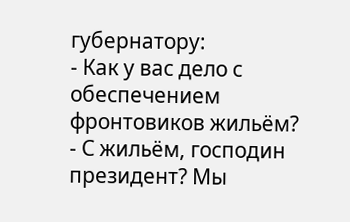губернатору:
- Как у вас дело с обеспечением фронтовиков жильём?
- С жильём, господин президент? Мы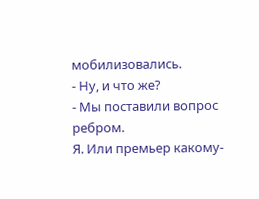мобилизовались.
- Ну, и что же?
- Мы поставили вопрос ребром.
Я. Или премьер какому-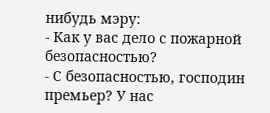нибудь мэру:
- Как у вас дело с пожарной безопасностью?
- С безопасностью, господин премьер? У нас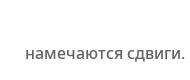намечаются сдвиги.